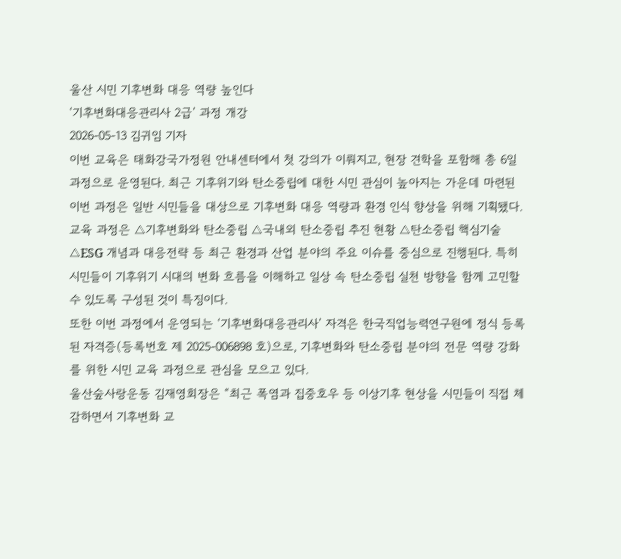울산 시민 기후변화 대응 역량 높인다
‘기후변화대응관리사 2급’ 과정 개강
2026-05-13 김귀임 기자
이번 교육은 태화강국가정원 안내센터에서 첫 강의가 이뤄지고, 현장 견학을 포함해 총 6일 과정으로 운영된다. 최근 기후위기와 탄소중립에 대한 시민 관심이 높아지는 가운데 마련된 이번 과정은 일반 시민들을 대상으로 기후변화 대응 역량과 환경 인식 향상을 위해 기획됐다.
교육 과정은 △기후변화와 탄소중립 △국내외 탄소중립 추진 현황 △탄소중립 핵심기술 △ESG 개념과 대응전략 등 최근 환경과 산업 분야의 주요 이슈를 중심으로 진행된다. 특히 시민들이 기후위기 시대의 변화 흐름을 이해하고 일상 속 탄소중립 실천 방향을 함께 고민할 수 있도록 구성된 것이 특징이다.
또한 이번 과정에서 운영되는 ‘기후변화대응관리사’ 자격은 한국직업능력연구원에 정식 등록된 자격증(등록번호 제 2025-006898 호)으로, 기후변화와 탄소중립 분야의 전문 역량 강화를 위한 시민 교육 과정으로 관심을 모으고 있다.
울산숲사랑운동 김재영회장은 “최근 폭염과 집중호우 등 이상기후 현상을 시민들이 직접 체감하면서 기후변화 교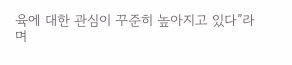육에 대한 관심이 꾸준히 높아지고 있다”라며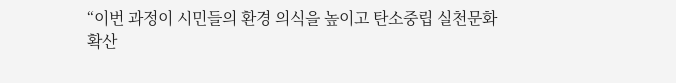“이번 과정이 시민들의 환경 의식을 높이고 탄소중립 실천문화 확산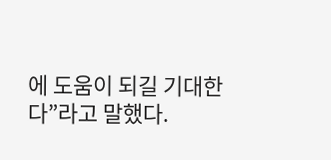에 도움이 되길 기대한다”라고 말했다.